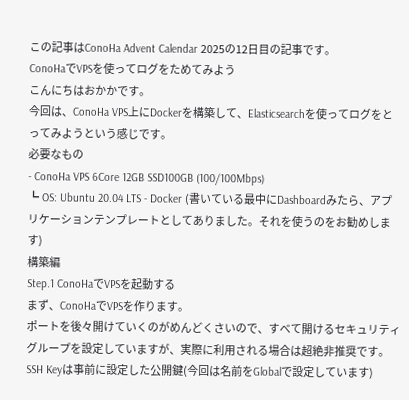この記事はConoHa Advent Calendar 2025の12日目の記事です。
ConoHaでVPSを使ってログをためてみよう
こんにちはおかかです。
今回は、ConoHa VPS上にDockerを構築して、Elasticsearchを使ってログをとってみようという感じです。
必要なもの
- ConoHa VPS 6Core 12GB SSD100GB (100/100Mbps)
┗ OS: Ubuntu 20.04 LTS - Docker (書いている最中にDashboardみたら、アプリケーションテンプレートとしてありました。それを使うのをお勧めします)
構築編
Step.1 ConoHaでVPSを起動する
まず、ConoHaでVPSを作ります。
ポートを後々開けていくのがめんどくさいので、すべて開けるセキュリティグループを設定していますが、実際に利用される場合は超絶非推奨です。 SSH Keyは事前に設定した公開鍵(今回は名前をGlobalで設定しています)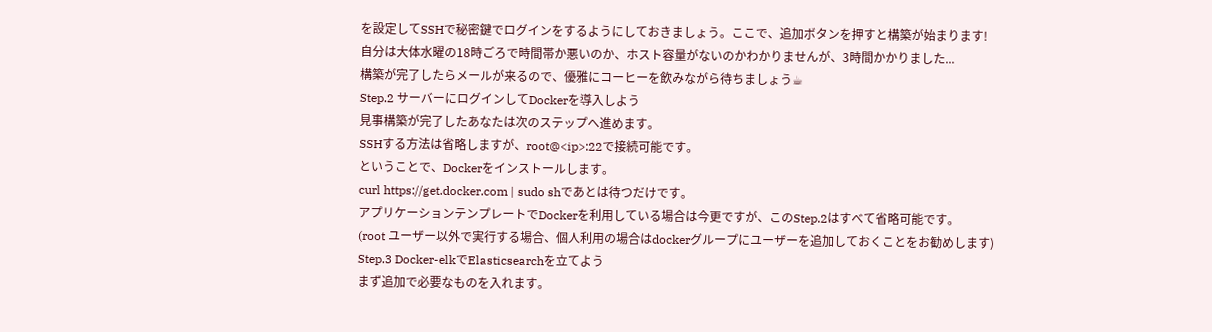を設定してSSHで秘密鍵でログインをするようにしておきましょう。ここで、追加ボタンを押すと構築が始まります!
自分は大体水曜の18時ごろで時間帯か悪いのか、ホスト容量がないのかわかりませんが、3時間かかりました...
構築が完了したらメールが来るので、優雅にコーヒーを飲みながら待ちましょう☕
Step.2 サーバーにログインしてDockerを導入しよう
見事構築が完了したあなたは次のステップへ進めます。
SSHする方法は省略しますが、root@<ip>:22で接続可能です。
ということで、Dockerをインストールします。
curl https://get.docker.com | sudo shであとは待つだけです。
アプリケーションテンプレートでDockerを利用している場合は今更ですが、このStep.2はすべて省略可能です。
(root ユーザー以外で実行する場合、個人利用の場合はdockerグループにユーザーを追加しておくことをお勧めします)
Step.3 Docker-elkでElasticsearchを立てよう
まず追加で必要なものを入れます。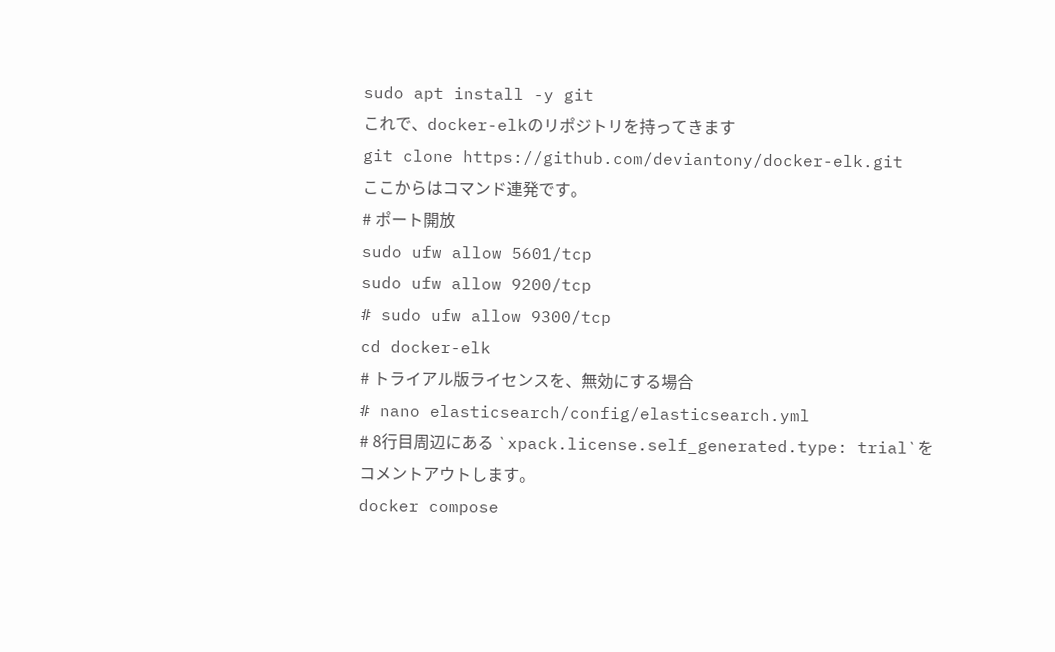sudo apt install -y git
これで、docker-elkのリポジトリを持ってきます
git clone https://github.com/deviantony/docker-elk.git
ここからはコマンド連発です。
# ポート開放
sudo ufw allow 5601/tcp
sudo ufw allow 9200/tcp
# sudo ufw allow 9300/tcp
cd docker-elk
# トライアル版ライセンスを、無効にする場合
# nano elasticsearch/config/elasticsearch.yml
# 8行目周辺にある `xpack.license.self_generated.type: trial`をコメントアウトします。
docker compose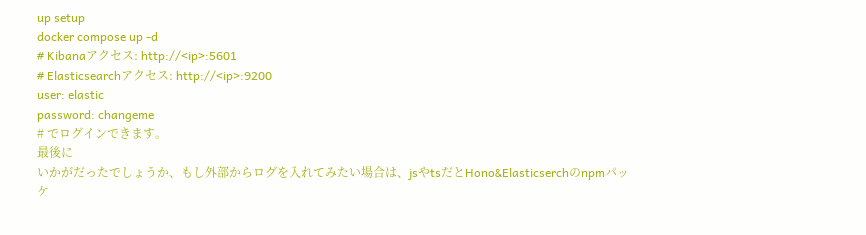up setup
docker compose up -d
# Kibanaアクセス: http://<ip>:5601
# Elasticsearchアクセス: http://<ip>:9200
user: elastic
password: changeme
# でログインできます。
最後に
いかがだったでしょうか、もし外部からログを入れてみたい場合は、jsやtsだとHono&Elasticserchのnpmパッケ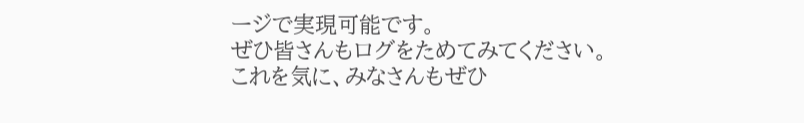ージで実現可能です。
ぜひ皆さんもログをためてみてください。
これを気に、みなさんもぜひ